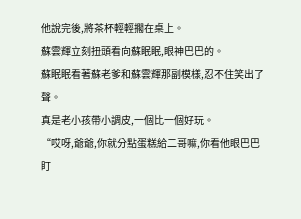他說完後,將茶杯輕輕擱在桌上。
蘇雲輝立刻扭頭看向蘇眠眠,眼神巴巴的。
蘇眠眠看著蘇老爹和蘇雲輝那副模樣,忍不住笑出了聲。
真是老小孩帶小調皮,一個比一個好玩。
“哎呀,爺爺,你就分點蛋糕給二哥嘛,你看他眼巴巴盯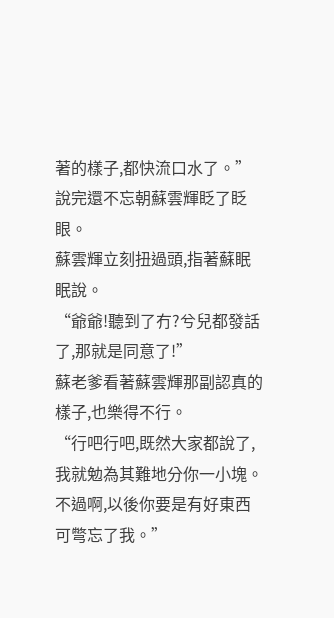著的樣子,都快流口水了。”
說完還不忘朝蘇雲輝眨了眨眼。
蘇雲輝立刻扭過頭,指著蘇眠眠說。
“爺爺!聽到了冇?兮兒都發話了,那就是同意了!”
蘇老爹看著蘇雲輝那副認真的樣子,也樂得不行。
“行吧行吧,既然大家都說了,我就勉為其難地分你一小塊。不過啊,以後你要是有好東西可彆忘了我。”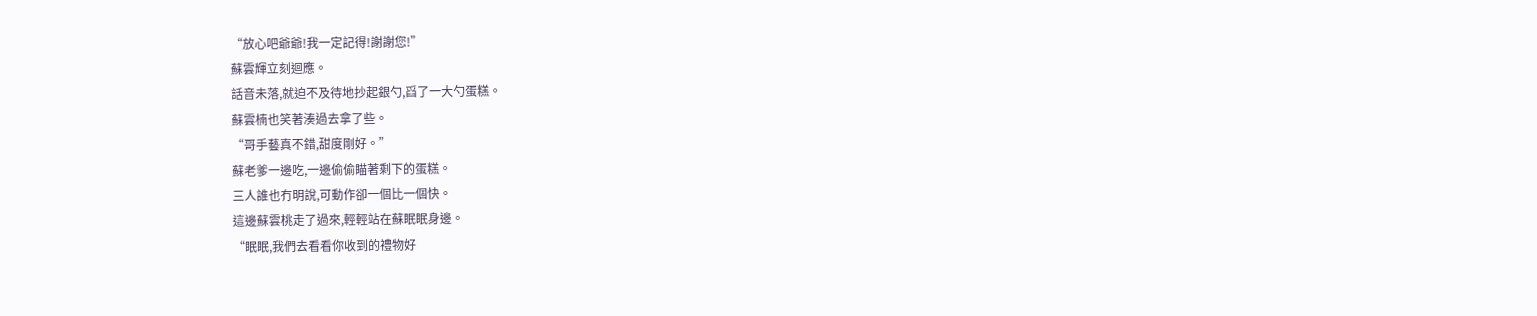“放心吧爺爺!我一定記得!謝謝您!”
蘇雲輝立刻迴應。
話音未落,就迫不及待地抄起銀勺,舀了一大勺蛋糕。
蘇雲楠也笑著湊過去拿了些。
“哥手藝真不錯,甜度剛好。”
蘇老爹一邊吃,一邊偷偷瞄著剩下的蛋糕。
三人誰也冇明說,可動作卻一個比一個快。
這邊蘇雲桃走了過來,輕輕站在蘇眠眠身邊。
“眠眠,我們去看看你收到的禮物好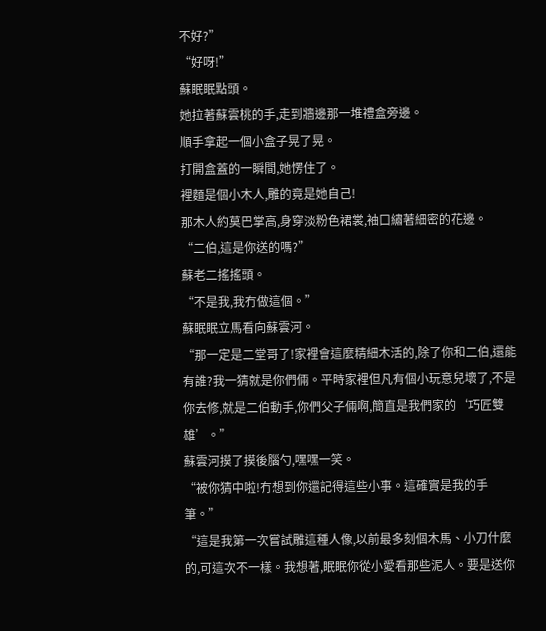不好?”
“好呀!”
蘇眠眠點頭。
她拉著蘇雲桃的手,走到牆邊那一堆禮盒旁邊。
順手拿起一個小盒子晃了晃。
打開盒蓋的一瞬間,她愣住了。
裡麵是個小木人,雕的竟是她自己!
那木人約莫巴掌高,身穿淡粉色裙裳,袖口繡著細密的花邊。
“二伯,這是你送的嗎?”
蘇老二搖搖頭。
“不是我,我冇做這個。”
蘇眠眠立馬看向蘇雲河。
“那一定是二堂哥了!家裡會這麼精細木活的,除了你和二伯,還能有誰?我一猜就是你們倆。平時家裡但凡有個小玩意兒壞了,不是你去修,就是二伯動手,你們父子倆啊,簡直是我們家的‘巧匠雙雄’。”
蘇雲河摸了摸後腦勺,嘿嘿一笑。
“被你猜中啦!冇想到你還記得這些小事。這確實是我的手筆。”
“這是我第一次嘗試雕這種人像,以前最多刻個木馬、小刀什麼的,可這次不一樣。我想著,眠眠你從小愛看那些泥人。要是送你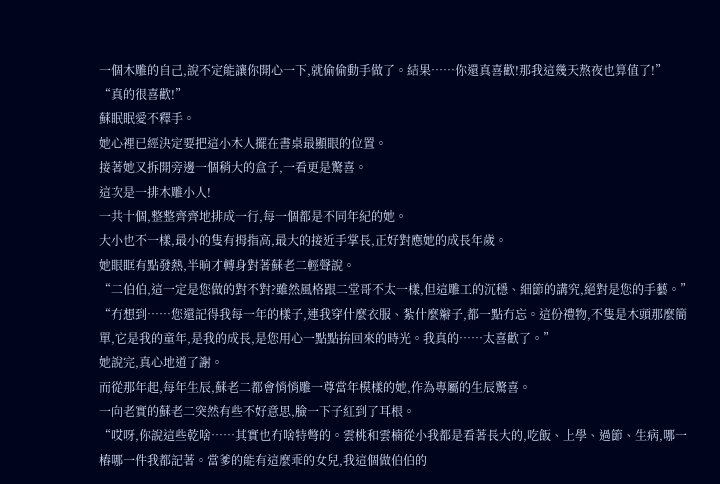一個木雕的自己,說不定能讓你開心一下,就偷偷動手做了。結果……你還真喜歡!那我這幾天熬夜也算值了!”
“真的很喜歡!”
蘇眠眠愛不釋手。
她心裡已經決定要把這小木人擺在書桌最顯眼的位置。
接著她又拆開旁邊一個稍大的盒子,一看更是驚喜。
這次是一排木雕小人!
一共十個,整整齊齊地排成一行,每一個都是不同年紀的她。
大小也不一樣,最小的隻有拇指高,最大的接近手掌長,正好對應她的成長年歲。
她眼眶有點發熱,半晌才轉身對著蘇老二輕聲說。
“二伯伯,這一定是您做的對不對?雖然風格跟二堂哥不太一樣,但這雕工的沉穩、細節的講究,絕對是您的手藝。”
“冇想到……您還記得我每一年的樣子,連我穿什麼衣服、紮什麼辮子,都一點冇忘。這份禮物,不隻是木頭那麼簡單,它是我的童年,是我的成長,是您用心一點點拚回來的時光。我真的……太喜歡了。”
她說完,真心地道了謝。
而從那年起,每年生辰,蘇老二都會悄悄雕一尊當年模樣的她,作為專屬的生辰驚喜。
一向老實的蘇老二突然有些不好意思,臉一下子紅到了耳根。
“哎呀,你說這些乾啥……其實也冇啥特彆的。雲桃和雲楠從小我都是看著長大的,吃飯、上學、過節、生病,哪一樁哪一件我都記著。當爹的能有這麼乖的女兒,我這個做伯伯的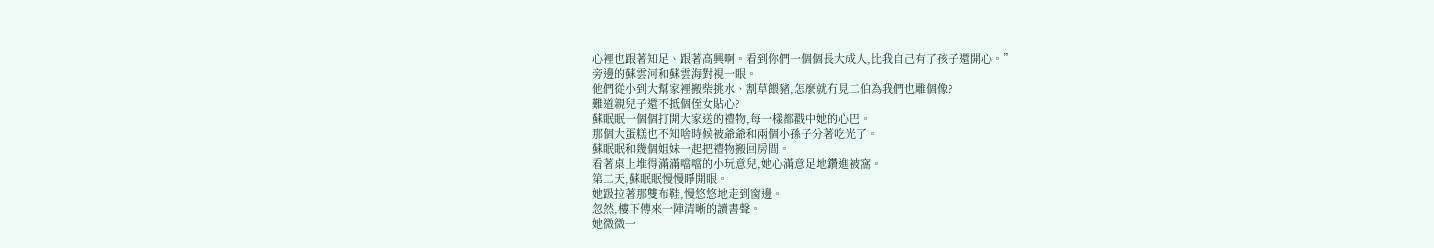心裡也跟著知足、跟著高興啊。看到你們一個個長大成人,比我自己有了孩子還開心。”
旁邊的蘇雲河和蘇雲海對視一眼。
他們從小到大幫家裡搬柴挑水、割草餵豬,怎麼就冇見二伯為我們也雕個像?
難道親兒子還不抵個侄女貼心?
蘇眠眠一個個打開大家送的禮物,每一樣都戳中她的心巴。
那個大蛋糕也不知啥時候被爺爺和兩個小孫子分著吃光了。
蘇眠眠和幾個姐妹一起把禮物搬回房間。
看著桌上堆得滿滿噹噹的小玩意兒,她心滿意足地鑽進被窩。
第二天,蘇眠眠慢慢睜開眼。
她趿拉著那雙布鞋,慢悠悠地走到窗邊。
忽然,樓下傳來一陣清晰的讀書聲。
她微微一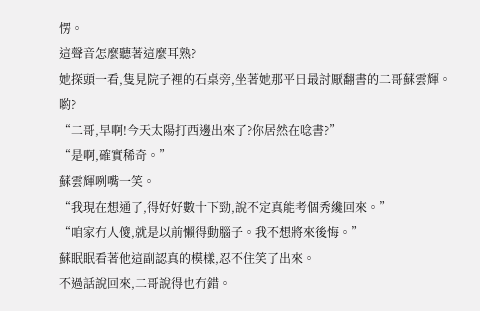愣。
這聲音怎麼聽著這麼耳熟?
她探頭一看,隻見院子裡的石桌旁,坐著她那平日最討厭翻書的二哥蘇雲輝。
喲?
“二哥,早啊!今天太陽打西邊出來了?你居然在唸書?”
“是啊,確實稀奇。”
蘇雲輝咧嘴一笑。
“我現在想通了,得好好數十下勁,說不定真能考個秀纔回來。”
“咱家冇人傻,就是以前懶得動腦子。我不想將來後悔。”
蘇眠眠看著他這副認真的模樣,忍不住笑了出來。
不過話說回來,二哥說得也冇錯。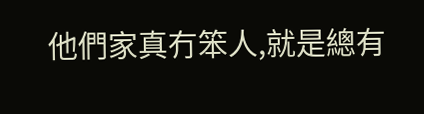他們家真冇笨人,就是總有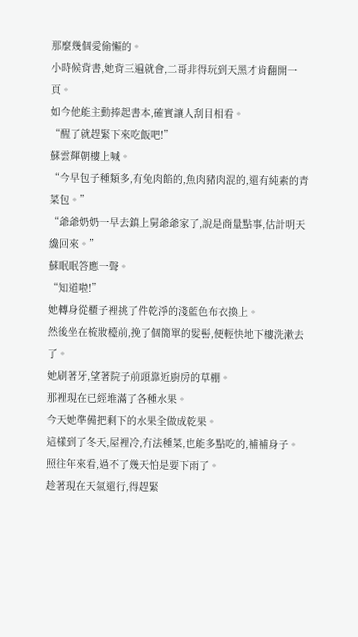那麼幾個愛偷懶的。
小時候背書,她背三遍就會,二哥非得玩到天黑才肯翻開一頁。
如今他能主動捧起書本,確實讓人刮目相看。
“醒了就趕緊下來吃飯吧!”
蘇雲輝朝樓上喊。
“今早包子種類多,有兔肉餡的,魚肉豬肉混的,還有純素的青菜包。”
“爺爺奶奶一早去鎮上舅爺爺家了,說是商量點事,估計明天纔回來。”
蘇眠眠答應一聲。
“知道啦!”
她轉身從櫃子裡挑了件乾淨的淺藍色布衣換上。
然後坐在梳妝檯前,挽了個簡單的髮髻,便輕快地下樓洗漱去了。
她刷著牙,望著院子前頭靠近廚房的草棚。
那裡現在已經堆滿了各種水果。
今天她準備把剩下的水果全做成乾果。
這樣到了冬天,屋裡冷,冇法種菜,也能多點吃的,補補身子。
照往年來看,過不了幾天怕是要下雨了。
趁著現在天氣還行,得趕緊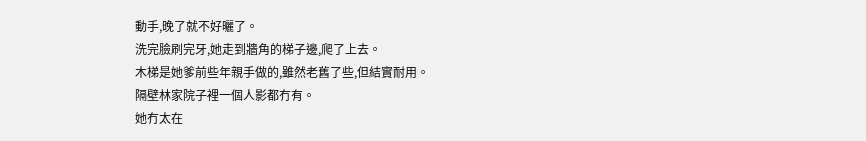動手,晚了就不好曬了。
洗完臉刷完牙,她走到牆角的梯子邊,爬了上去。
木梯是她爹前些年親手做的,雖然老舊了些,但結實耐用。
隔壁林家院子裡一個人影都冇有。
她冇太在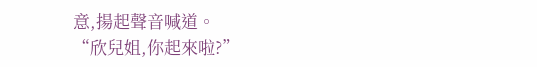意,揚起聲音喊道。
“欣兒姐,你起來啦?”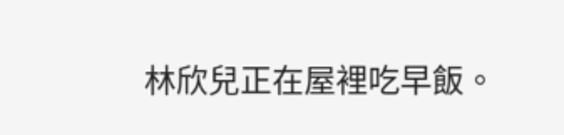林欣兒正在屋裡吃早飯。